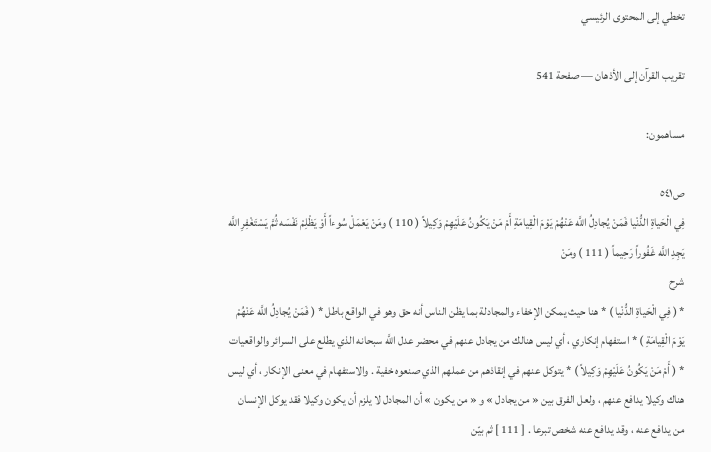تخطي إلى المحتوى الرئيسي

تقريب القرآن إلى الأذهان — صفحة 541

مساهمون:

ص٥٤١
فِي الْحَياةِ الدُّنْيا فَمَنْ يُجادِلُ اللَّه عَنْهُمْ يَوْمَ الْقِيامَةِ أَمْ مَنْ يَكُونُ عَلَيْهِمْ وَكِيلاً ( 110 ) ومَنْ يَعْمَلْ سُوءاً أَوْ يَظْلِمْ نَفْسَه ثُمَّ يَسْتَغْفِرِ اللَّه يَجِدِ اللَّه غَفُوراً رَحِيماً ( 111 ) ومَنْ
شرح
* ( فِي الْحَياةِ الدُّنْيا ) * هنا حيث يمكن الإخفاء والمجادلة بما يظن الناس أنه حق وهو في الواقع باطل * ( فَمَنْ يُجادِلُ اللَّه عَنْهُمْ يَوْمَ الْقِيامَةِ ) * استفهام إنكاري ، أي ليس هنالك من يجادل عنهم في محضر عدل اللَّه سبحانه الذي يطلع على السرائر والواقعيات * ( أَمْ مَنْ يَكُونُ عَلَيْهِمْ وَكِيلاً ) * يتوكل عنهم في إنقاذهم من عملهم الذي صنعوه خفية . والاستفهام في معنى الإنكار ، أي ليس هناك وكيلا يدافع عنهم ، ولعل الفرق بين « من يجادل » و « من يكون » أن المجادل لا يلزم أن يكون وكيلا فقد يوكل الإنسان من يدافع عنه ، وقد يدافع عنه شخص تبرعا . [ 111 ] ثم بيّن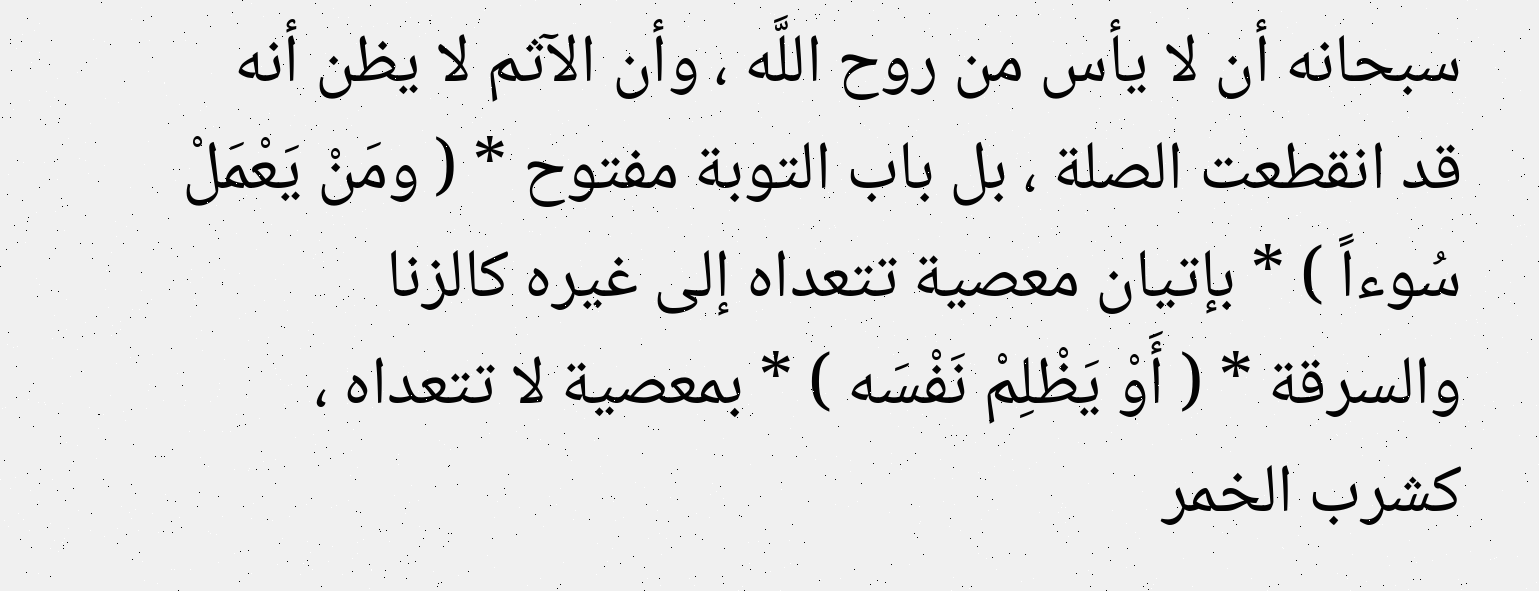سبحانه أن لا يأس من روح اللَّه ، وأن الآثم لا يظن أنه قد انقطعت الصلة ، بل باب التوبة مفتوح * ( ومَنْ يَعْمَلْ سُوءاً ) * بإتيان معصية تتعداه إلى غيره كالزنا والسرقة * ( أَوْ يَظْلِمْ نَفْسَه ) * بمعصية لا تتعداه ، كشرب الخمر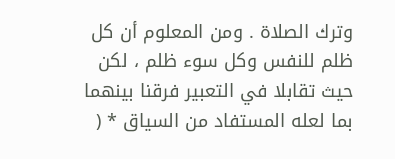وترك الصلاة . ومن المعلوم أن كل ظلم للنفس وكل سوء ظلم ، لكن حيث تقابلا في التعبير فرقنا بينهما بما لعله المستفاد من السياق * (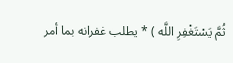ثُمَّ يَسْتَغْفِرِ اللَّه ) * يطلب غفرانه بما أمر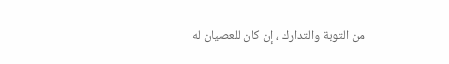من التوبة والتدارك ، إن كان للعصيان له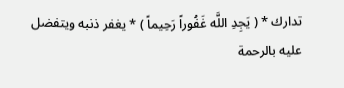تدارك * ( يَجِدِ اللَّه غَفُوراً رَحِيماً ) * يغفر ذنبه ويتفضل عليه بالرحمة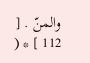والمنّ . [ 112 ] * (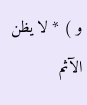و ) * لا يظن الآثم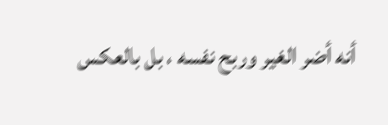أنه أضر الغير وربح نفسه ، بل بالعكس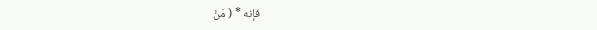فإنه * ( مَنْ